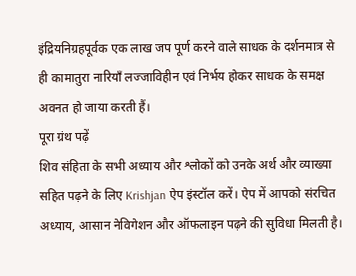इंद्रियनिग्रहपूर्वक एक लाख जप पूर्ण करने वाले साधक के दर्शनमात्र से ही कामातुरा नारियाँ लज्जाविहीन एवं निर्भय होकर साधक के समक्ष अवनत हो जाया करती हैं।
पूरा ग्रंथ पढ़ें
शिव संहिता के सभी अध्याय और श्लोकों को उनके अर्थ और व्याख्या सहित पढ़ने के लिए Krishjan ऐप इंस्टॉल करें। ऐप में आपको संरचित अध्याय, आसान नेविगेशन और ऑफलाइन पढ़ने की सुविधा मिलती है।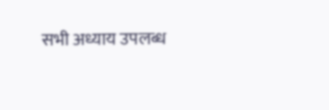सभी अध्याय उपलब्ध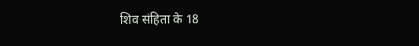शिव संहिता के 18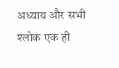अध्याय और सभी श्लोक एक ही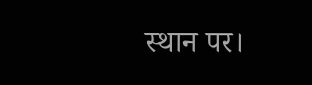स्थान पर।